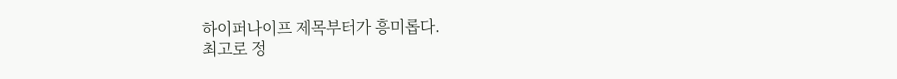하이퍼나이프 제목부터가 흥미롭다.
최고로 정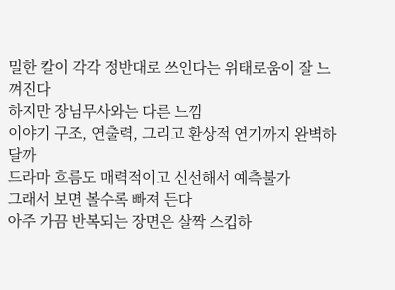밀한 칼이 각각 정반대로 쓰인다는 위태로움이 잘 느껴진다
하지만 장님무사와는 다른 느낌
이야기 구조, 연출력, 그리고 환상적 연기까지 완벽하달까
드라마 흐름도 매력적이고 신선해서 예측불가
그래서 보면 볼수록 빠져 든다
아주 가끔 반복되는 장면은 살짝 스킵하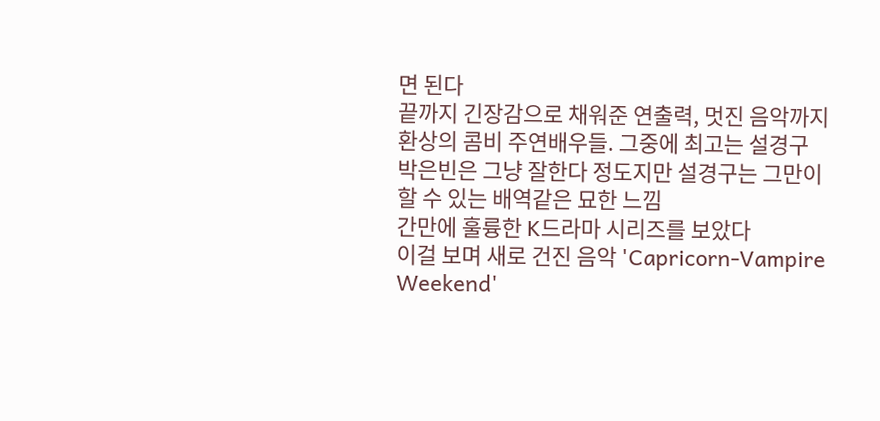면 된다
끝까지 긴장감으로 채워준 연출력, 멋진 음악까지
환상의 콤비 주연배우들. 그중에 최고는 설경구
박은빈은 그냥 잘한다 정도지만 설경구는 그만이 할 수 있는 배역같은 묘한 느낌
간만에 훌륭한 K드라마 시리즈를 보았다
이걸 보며 새로 건진 음악 'Capricorn-Vampire Weekend'